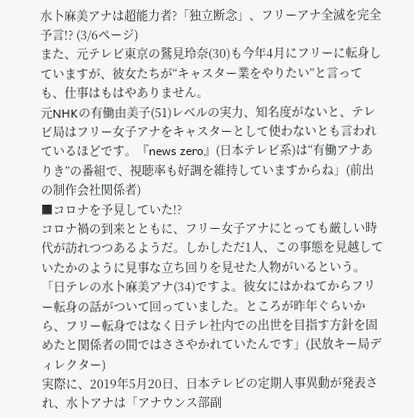水卜麻美アナは超能力者?「独立断念」、フリーアナ全滅を完全予言!? (3/6ページ)
また、元テレビ東京の鷲見玲奈(30)も今年4月にフリーに転身していますが、彼女たちが“キャスター業をやりたい”と言っても、仕事はもはやありません。
元NHKの有働由美子(51)レベルの実力、知名度がないと、テレビ局はフリー女子アナをキャスターとして使わないとも言われているほどです。『news zero』(日本テレビ系)は“有働アナありき”の番組で、視聴率も好調を維持していますからね」(前出の制作会社関係者)
■コロナを予見していた!?
コロナ禍の到来とともに、フリー女子アナにとっても厳しい時代が訪れつつあるようだ。しかしただ1人、この事態を見越していたかのように見事な立ち回りを見せた人物がいるという。
「日テレの水卜麻美アナ(34)ですよ。彼女にはかねてからフリー転身の話がついて回っていました。ところが昨年ぐらいから、フリー転身ではなく日テレ社内での出世を目指す方針を固めたと関係者の間ではささやかれていたんです」(民放キー局ディレクター)
実際に、2019年5月20日、日本テレビの定期人事異動が発表され、水卜アナは「アナウンス部副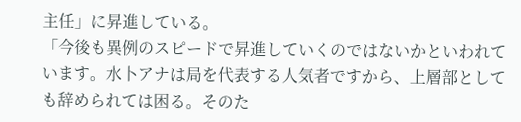主任」に昇進している。
「今後も異例のスピードで昇進していくのではないかといわれています。水卜アナは局を代表する人気者ですから、上層部としても辞められては困る。そのた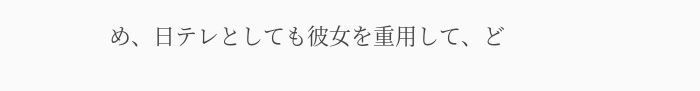め、日テレとしても彼女を重用して、ど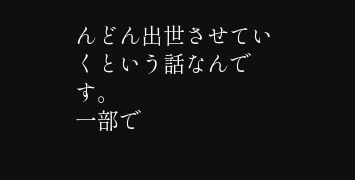んどん出世させていくという話なんです。
一部で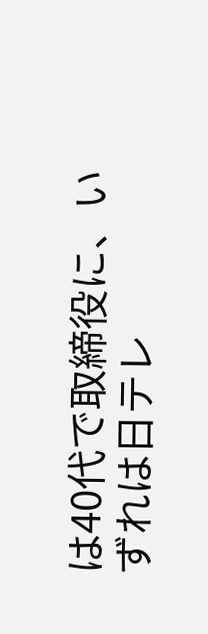は40代で取締役に、いずれは日テレ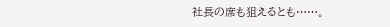社長の席も狙えるとも……。